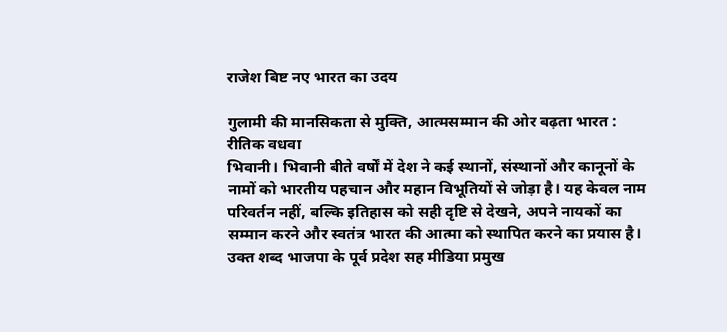राजेश बिष्ट नए भारत का उदय

गुलामी की मानसिकता से मुक्ति, आत्मसम्मान की ओर बढ़ता भारत : रीतिक वधवा
भिवानी। भिवानी बीते वर्षों में देश ने कई स्थानों, संस्थानों और कानूनों के नामों को भारतीय पहचान और महान विभूतियों से जोड़ा है। यह केवल नाम परिवर्तन नहीं, बल्कि इतिहास को सही दृष्टि से देखने, अपने नायकों का सम्मान करने और स्वतंत्र भारत की आत्मा को स्थापित करने का प्रयास है। उक्त शब्द भाजपा के पूर्व प्रदेश सह मीडिया प्रमुख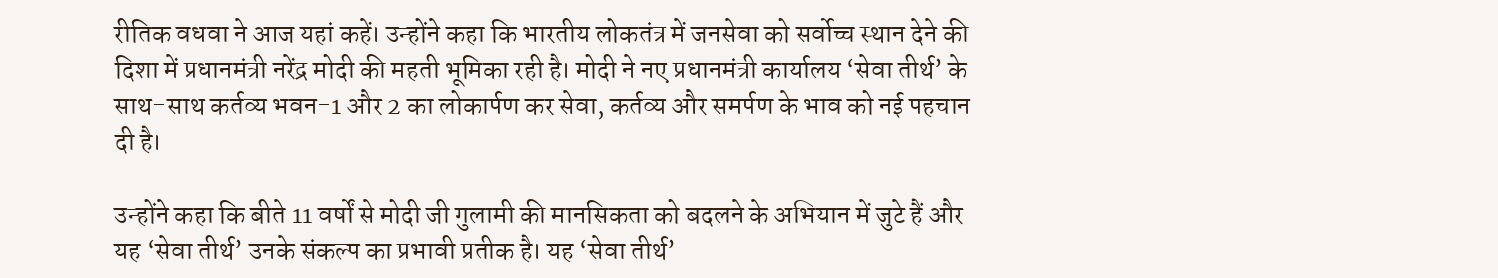रीतिक वधवा ने आज यहां कहें। उन्होंने कहा कि भारतीय लोकतंत्र में जनसेवा को सर्वोच्च स्थान देने की दिशा में प्रधानमंत्री नरेंद्र मोदी की महती भूमिका रही है। मोदी ने नए प्रधानमंत्री कार्यालय ‘सेवा तीर्थ’ के साथ-साथ कर्तव्य भवन-1 और 2 का लोकार्पण कर सेवा, कर्तव्य और समर्पण के भाव को नई पहचान दी है।

उन्होंने कहा कि बीते 11 वर्षों से मोदी जी गुलामी की मानसिकता को बदलने के अभियान में जुटे हैं और यह ‘सेवा तीर्थ’ उनके संकल्प का प्रभावी प्रतीक है। यह ‘सेवा तीर्थ’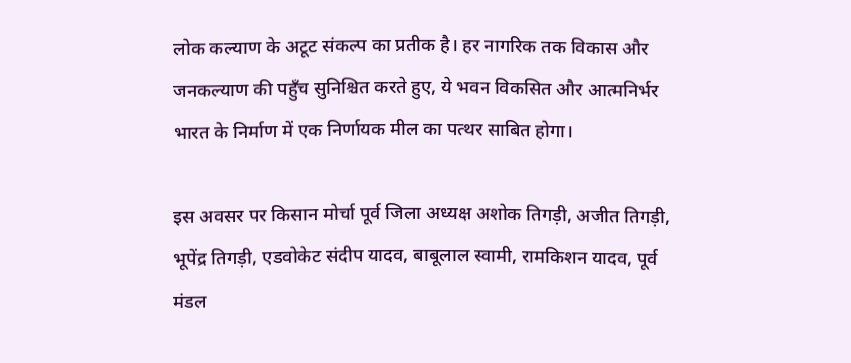लोक कल्याण के अटूट संकल्प का प्रतीक है। हर नागरिक तक विकास और जनकल्याण की पहुँच सुनिश्चित करते हुए, ये भवन विकसित और आत्मनिर्भर भारत के निर्माण में एक निर्णायक मील का पत्थर साबित होगा।

इस अवसर पर किसान मोर्चा पूर्व जिला अध्यक्ष अशोक तिगड़ी, अजीत तिगड़ी, भूपेंद्र तिगड़ी, एडवोकेट संदीप यादव, बाबूलाल स्वामी, रामकिशन यादव, पूर्व मंडल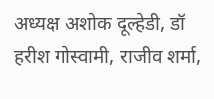अध्यक्ष अशोक दूल्हेडी, डॉ हरीश गोस्वामी, राजीव शर्मा,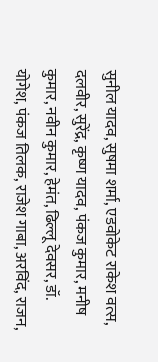सुनील यादव, सुषमा शर्मा, एडवोकेट राकेश वत्स, दलवीर, सुरेंद्र, कृष्ण यादव, पंकज कुमार, मनीष कुमार, नवीन कुमार, हेमंत, ढिल्लू देवसर, डॉ. योगेश, पंकज तिलक, राजेश गाबा, अरविंद, राजन,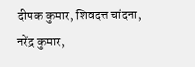दीपक कुमार, शिवदत्त चांदना, नरेंद्र कुमार,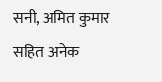सनी, अमित कुमार सहित अनेक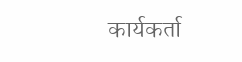कार्यकर्ता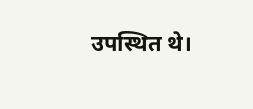उपस्थित थे।